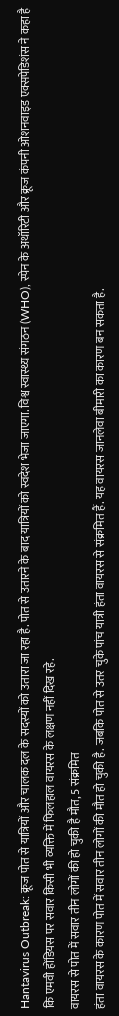Hantavirus Outbreak: क्रूज पोत से यात्रियों और चालक दल के सदस्यों को उतारा जा रहा है. पोत से उतारने के बाद यात्रियों को स्वदेश भेजा जाएगा. विश्व स्वास्थ्य संगठन (WHO), स्पेन के अथॉरिटी और क्रूज कंपनी ओशनवाइड एक्सपेडिशंस ने कहा है कि एमवी होंडियस पर सवार किसी भी व्यक्ति में फिलहाल वायरस के लक्षण नहीं दिख रहे.
वायरस से पोत में सवार तीन लोगों की हो चुकी है मौत, 5 संक्रमित
हंता वायरस के कारण पोत में सवार तीन लोगों की मौत हो चुकी है. जबकि पोत से उतर चुके पांच यात्री हंता वायरस से संक्रमित हैं. यह वायरस जानलेवा बीमारी का कारण बन सकता है.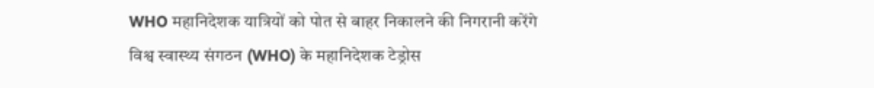WHO महानिदेशक यात्रियों को पोत से बाहर निकालने की निगरानी करेंगे
विश्व स्वास्थ्य संगठन (WHO) के महानिदेशक टेड्रोस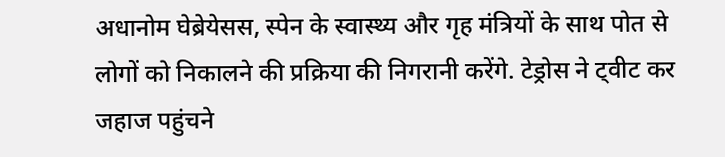अधानोम घेब्रेयेसस, स्पेन के स्वास्थ्य और गृह मंत्रियों के साथ पोत से लोगों को निकालने की प्रक्रिया की निगरानी करेंगे. टेड्रोस ने ट्वीट कर जहाज पहुंचने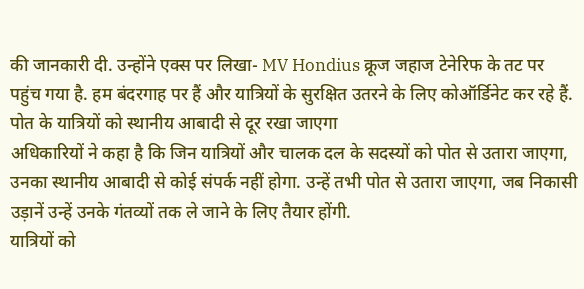की जानकारी दी. उन्होंने एक्स पर लिखा- MV Hondius क्रूज जहाज टेनेरिफ के तट पर पहुंच गया है. हम बंदरगाह पर हैं और यात्रियों के सुरक्षित उतरने के लिए कोऑर्डिनेट कर रहे हैं.
पोत के यात्रियों को स्थानीय आबादी से दूर रखा जाएगा
अधिकारियों ने कहा है कि जिन यात्रियों और चालक दल के सदस्यों को पोत से उतारा जाएगा, उनका स्थानीय आबादी से कोई संपर्क नहीं होगा. उन्हें तभी पोत से उतारा जाएगा, जब निकासी उड़ानें उन्हें उनके गंतव्यों तक ले जाने के लिए तैयार होंगी.
यात्रियों को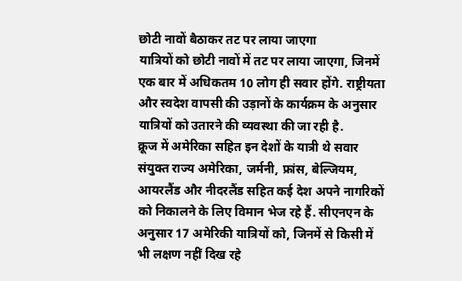छोटी नावों बैठाकर तट पर लाया जाएगा
यात्रियों को छोटी नावों में तट पर लाया जाएगा, जिनमें एक बार में अधिकतम 10 लोग ही सवार होंगे. राष्ट्रीयता और स्वदेश वापसी की उड़ानों के कार्यक्रम के अनुसार यात्रियों को उतारने की व्यवस्था की जा रही है.
क्रूज में अमेरिका सहित इन देशों के यात्री थे सवार
संयुक्त राज्य अमेरिका, जर्मनी, फ्रांस, बेल्जियम, आयरलैंड और नीदरलैंड सहित कई देश अपने नागरिकों को निकालने के लिए विमान भेज रहे हैं. सीएनएन के अनुसार 17 अमेरिकी यात्रियों को, जिनमें से किसी में भी लक्षण नहीं दिख रहे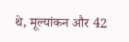थे, मूल्यांकन और 42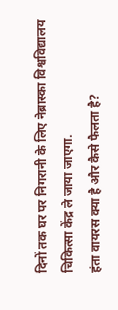दिनों तक घर पर निगरानी के लिए नेब्रास्का विश्वविद्यालय चिकित्सा केंद्र ले जाया जाएगा.
हंता वायरस क्या है और कैसे फैलता है?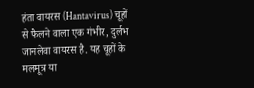हंता वायरस (Hantavirus) चूहों से फैलने वाला एक गंभीर, दुर्लभ जानलेवा वायरस है. यह चूहों के मलमूत्र या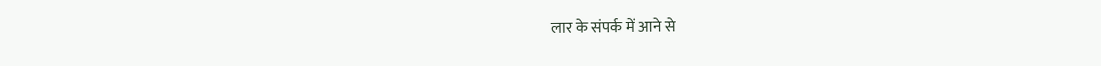लार के संपर्क में आने से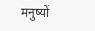मनुष्यों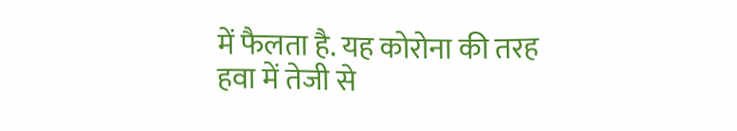में फैलता है. यह कोरोना की तरह हवा में तेजी से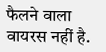फैलने वाला वायरस नहीं है.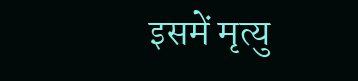इसमें मृत्यु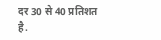दर 30 से 40 प्रतिशत है.